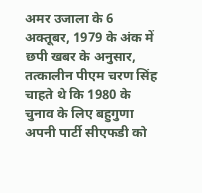अमर उजाला के 6 अक्तूबर, 1979 के अंक में छपी खबर के अनुसार, तत्कालीन पीएम चरण सिंह चाहते थे कि 1980 के चुनाव के लिए बहुगुणा अपनी पार्टी सीएफडी को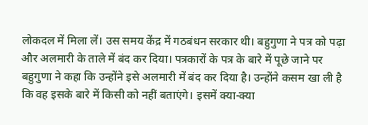लोकदल में मिला लें। उस समय केंद्र में गठबंधन सरकार थी। बहुगुणा ने पत्र को पढ़ा और अलमारी के ताले में बंद कर दिया। पत्रकारों के पत्र के बारे में पूछे जाने पर बहुगुणा ने कहा कि उन्होंने इसे अलमारी में बंद कर दिया है। उन्होंने कसम खा ली है कि वह इसके बारे में किसी को नहीं बताएंगे। इसमें क्या-क्या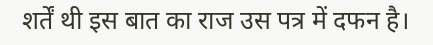शर्तें थी इस बात का राज उस पत्र में दफन है।